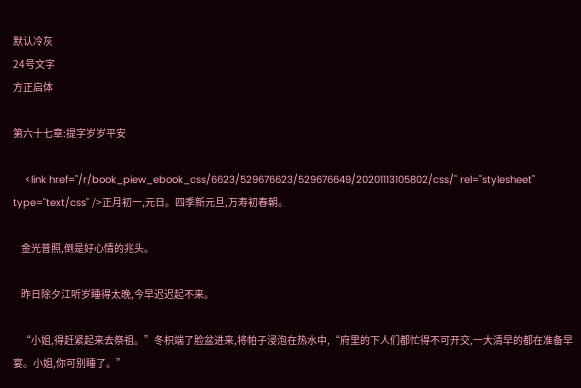默认冷灰
24号文字
方正启体

第六十七章:提字岁岁平安

    <link href="/r/book_piew_ebook_css/6623/529676623/529676649/20201113105802/css/" rel="stylesheet" type="text/css" />正月初一,元日。四季新元旦,万寿初春朝。

    金光普照,倒是好心情的兆头。

    昨日除夕江听岁睡得太晚,今早迟迟起不来。

    “小姐,得赶紧起来去祭祖。”冬枳端了脸盆进来,将帕子浸泡在热水中,“府里的下人们都忙得不可开交,一大清早的都在准备早宴。小姐,你可别睡了。”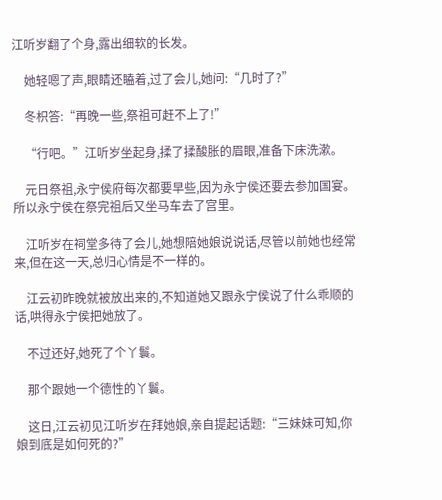江听岁翻了个身,露出细软的长发。

    她轻嗯了声,眼睛还瞌着,过了会儿,她问:“几时了?”

    冬枳答:“再晚一些,祭祖可赶不上了!”

    “行吧。”江听岁坐起身,揉了揉酸胀的眉眼,准备下床洗漱。

    元日祭祖,永宁侯府每次都要早些,因为永宁侯还要去参加国宴。所以永宁侯在祭完祖后又坐马车去了宫里。

    江听岁在祠堂多待了会儿,她想陪她娘说说话,尽管以前她也经常来,但在这一天,总归心情是不一样的。

    江云初昨晚就被放出来的,不知道她又跟永宁侯说了什么乖顺的话,哄得永宁侯把她放了。

    不过还好,她死了个丫鬟。

    那个跟她一个德性的丫鬟。

    这日,江云初见江听岁在拜她娘,亲自提起话题:“三妹妹可知,你娘到底是如何死的?”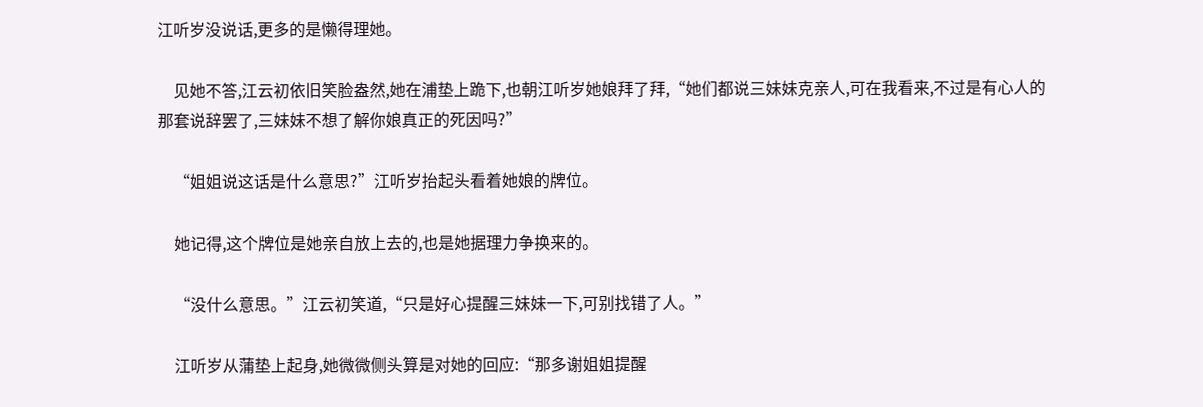江听岁没说话,更多的是懒得理她。

    见她不答,江云初依旧笑脸盎然,她在浦垫上跪下,也朝江听岁她娘拜了拜,“她们都说三妹妹克亲人,可在我看来,不过是有心人的那套说辞罢了,三妹妹不想了解你娘真正的死因吗?”

    “姐姐说这话是什么意思?”江听岁抬起头看着她娘的牌位。

    她记得,这个牌位是她亲自放上去的,也是她据理力争换来的。

    “没什么意思。”江云初笑道,“只是好心提醒三妹妹一下,可别找错了人。”

    江听岁从蒲垫上起身,她微微侧头算是对她的回应:“那多谢姐姐提醒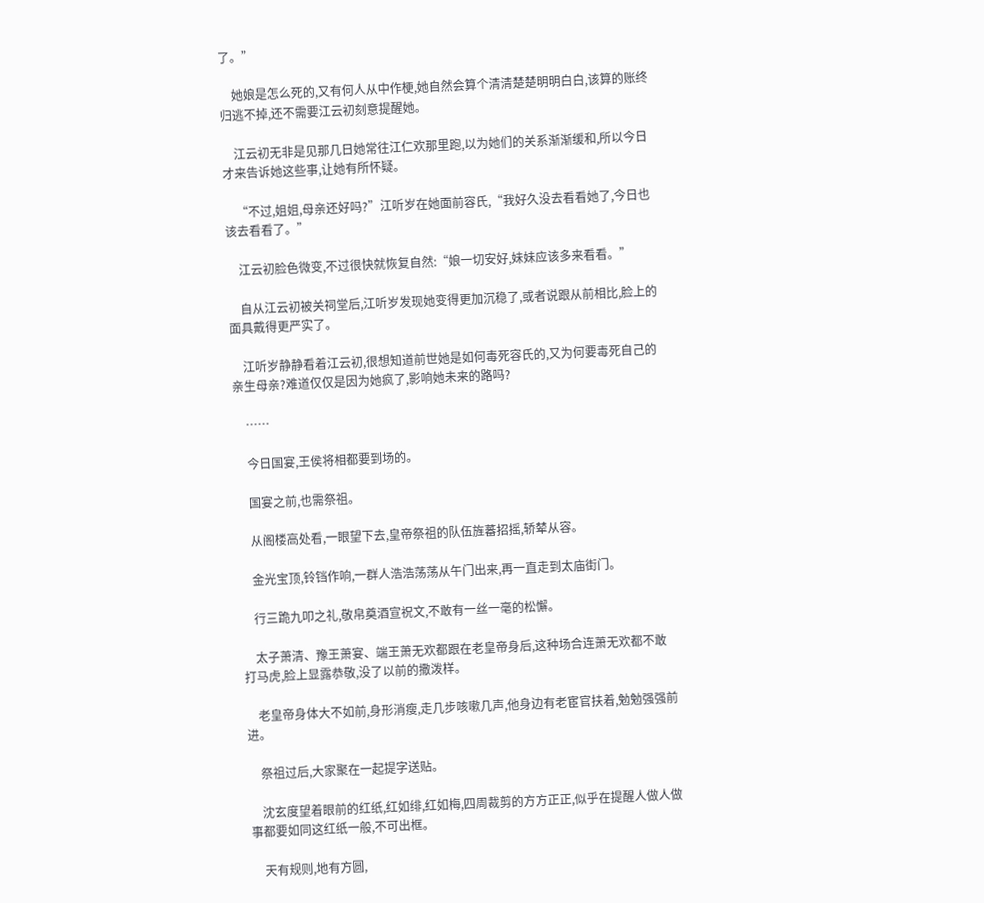了。”

    她娘是怎么死的,又有何人从中作梗,她自然会算个清清楚楚明明白白,该算的账终归逃不掉,还不需要江云初刻意提醒她。

    江云初无非是见那几日她常往江仁欢那里跑,以为她们的关系渐渐缓和,所以今日才来告诉她这些事,让她有所怀疑。

    “不过,姐姐,母亲还好吗?”江听岁在她面前容氏,“我好久没去看看她了,今日也该去看看了。”

    江云初脸色微变,不过很快就恢复自然:“娘一切安好,妹妹应该多来看看。”

    自从江云初被关祠堂后,江听岁发现她变得更加沉稳了,或者说跟从前相比,脸上的面具戴得更严实了。

    江听岁静静看着江云初,很想知道前世她是如何毒死容氏的,又为何要毒死自己的亲生母亲?难道仅仅是因为她疯了,影响她未来的路吗?

    ……

    今日国宴,王侯将相都要到场的。

    国宴之前,也需祭祖。

    从阁楼高处看,一眼望下去,皇帝祭祖的队伍旌蕃招摇,轿辇从容。

    金光宝顶,铃铛作响,一群人浩浩荡荡从午门出来,再一直走到太庙街门。

    行三跪九叩之礼,敬帛奠酒宣祝文,不敢有一丝一毫的松懈。

    太子萧清、豫王萧宴、端王萧无欢都跟在老皇帝身后,这种场合连萧无欢都不敢打马虎,脸上显露恭敬,没了以前的撒泼样。

    老皇帝身体大不如前,身形消瘦,走几步咳嗽几声,他身边有老宦官扶着,勉勉强强前进。

    祭祖过后,大家聚在一起提字送贴。

    沈玄度望着眼前的红纸,红如绯,红如梅,四周裁剪的方方正正,似乎在提醒人做人做事都要如同这红纸一般,不可出框。

    天有规则,地有方圆,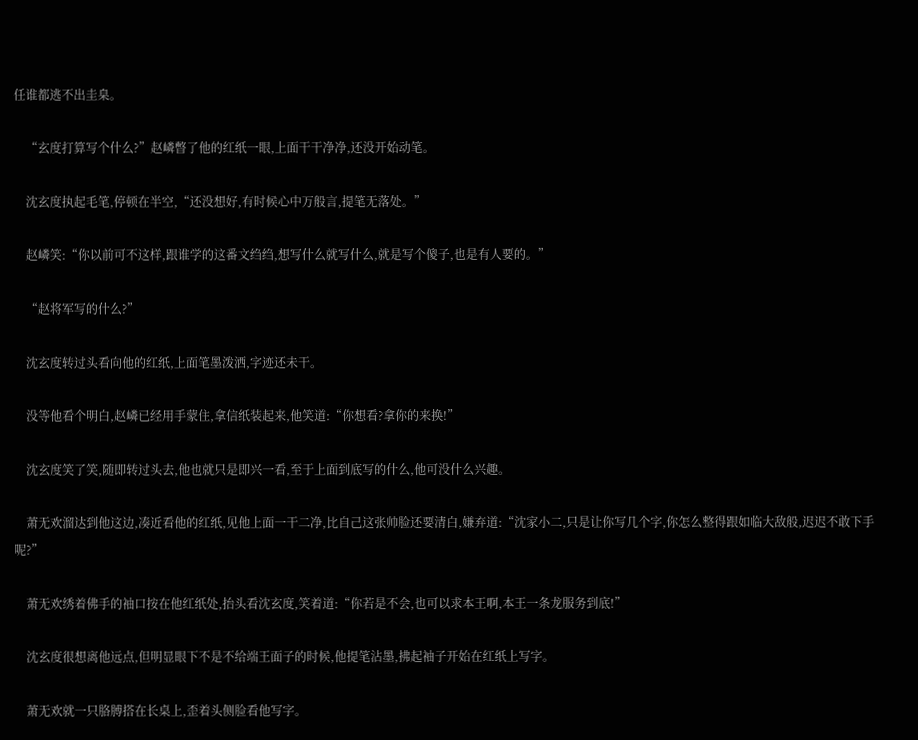任谁都逃不出圭臬。

    “玄度打算写个什么?”赵嶙暼了他的红纸一眼,上面干干净净,还没开始动笔。

    沈玄度执起毛笔,停顿在半空,“还没想好,有时候心中万般言,提笔无落处。”

    赵嶙笑:“你以前可不这样,跟谁学的这番文绉绉,想写什么就写什么,就是写个傻子,也是有人要的。”

    “赵将军写的什么?”

    沈玄度转过头看向他的红纸,上面笔墨泼洒,字迹还未干。

    没等他看个明白,赵嶙已经用手蒙住,拿信纸装起来,他笑道:“你想看?拿你的来换!”

    沈玄度笑了笑,随即转过头去,他也就只是即兴一看,至于上面到底写的什么,他可没什么兴趣。

    萧无欢溜达到他这边,凑近看他的红纸,见他上面一干二净,比自己这张帅脸还要清白,嫌弃道:“沈家小二,只是让你写几个字,你怎么整得跟如临大敌般,迟迟不敢下手呢?”

    萧无欢绣着佛手的袖口按在他红纸处,抬头看沈玄度,笑着道:“你若是不会,也可以求本王啊,本王一条龙服务到底!”

    沈玄度很想离他远点,但明显眼下不是不给端王面子的时候,他提笔沾墨,拂起袖子开始在红纸上写字。

    萧无欢就一只胳膊搭在长桌上,歪着头侧脸看他写字。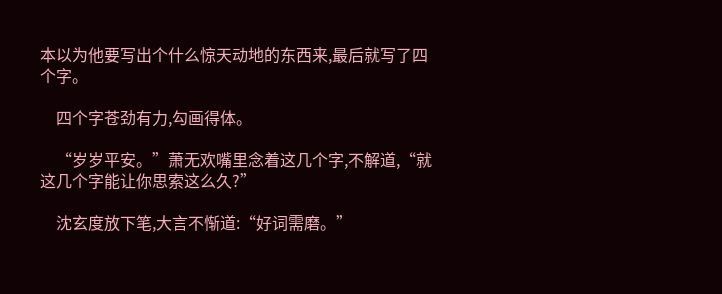本以为他要写出个什么惊天动地的东西来,最后就写了四个字。

    四个字苍劲有力,勾画得体。

    “岁岁平安。”萧无欢嘴里念着这几个字,不解道,“就这几个字能让你思索这么久?”

    沈玄度放下笔,大言不惭道:“好词需磨。”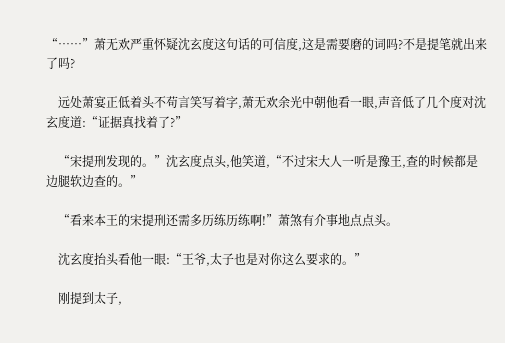“……”萧无欢严重怀疑沈玄度这句话的可信度,这是需要磨的词吗?不是提笔就出来了吗?

    远处萧宴正低着头不苟言笑写着字,萧无欢余光中朝他看一眼,声音低了几个度对沈玄度道:“证据真找着了?”

    “宋提刑发现的。”沈玄度点头,他笑道,“不过宋大人一听是豫王,查的时候都是边腿软边查的。”

    “看来本王的宋提刑还需多历练历练啊!”萧煞有介事地点点头。

    沈玄度抬头看他一眼:“王爷,太子也是对你这么要求的。”

    刚提到太子,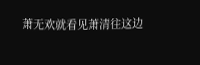萧无欢就看见萧清往这边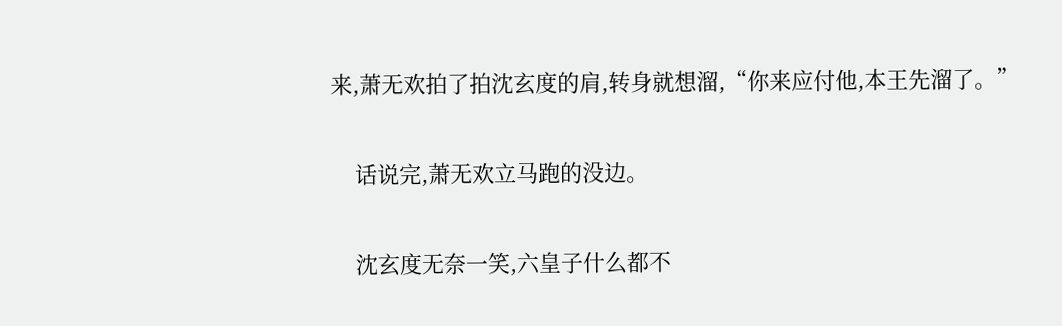来,萧无欢拍了拍沈玄度的肩,转身就想溜,“你来应付他,本王先溜了。”

    话说完,萧无欢立马跑的没边。

    沈玄度无奈一笑,六皇子什么都不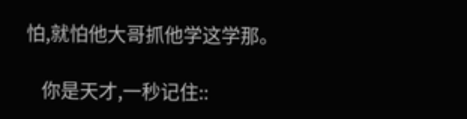怕,就怕他大哥抓他学这学那。

    你是天才,一秒记住::